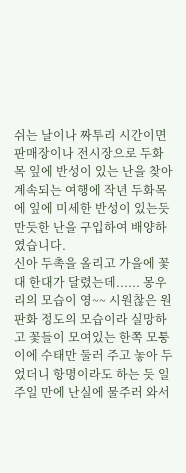쉬는 날이나 짜투리 시간이면 판매장이나 전시장으로 두화목 잎에 반성이 있는 난을 찾아 계속되는 여행에 작년 두화목에 잎에 미세한 반성이 있는듯 만듯한 난을 구입하여 배양하였습니다.
신아 두촉을 올리고 가을에 꽃대 한대가 달렸는데...... 몽우리의 모습이 영~~ 시원찮은 원판화 정도의 모습이라 실망하고 꽃들이 모여있는 한쪽 모퉁이에 수태만 둘러 주고 놓아 두었더니 항명이라도 하는 듯 일주일 만에 난실에 물주러 와서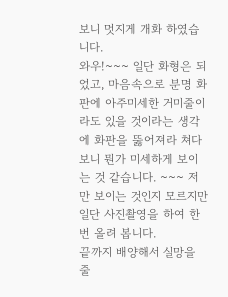보니 멋지게 개화 하였습니다.
와우!~~~ 일단 화형은 되었고, 마음속으로 분명 화판에 아주미세한 거미줄이라도 있을 것이라는 생각에 화판을 뚫어져라 쳐다 보니 뭔가 미세하게 보이는 것 같습니다. ~~~ 저만 보이는 것인지 모르지만 일단 사진촬영을 하여 한번 올려 봅니다.
끝까지 배양해서 실망을 줄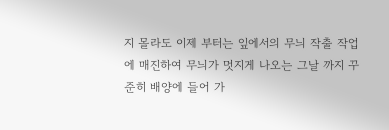지 몰라도 이제 부터는 잎에서의 무늬 작출 작업에 매진하여 무늬가 멋지게 나오는 그날 까지 꾸준히 배양에 들어 가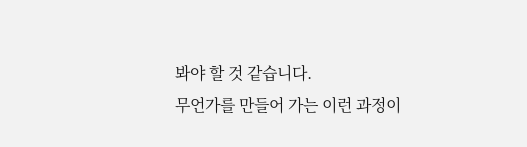봐야 할 것 같습니다.
무언가를 만들어 가는 이런 과정이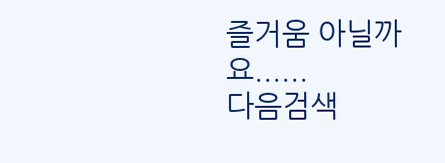즐거움 아닐까요......
다음검색